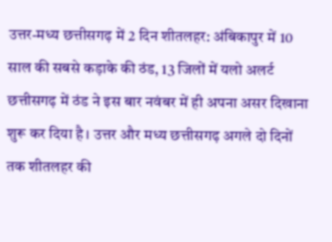उत्तर-मध्य छत्तीसगढ़ में 2 दिन शीतलहर: अंबिकापुर में 10 साल की सबसे कड़ाके की ठंड, 13 जिलों में यलो अलर्ट
छत्तीसगढ़ में ठंड ने इस बार नवंबर में ही अपना असर दिखाना शुरू कर दिया है। उत्तर और मध्य छत्तीसगढ़ अगले दो दिनों तक शीतलहर की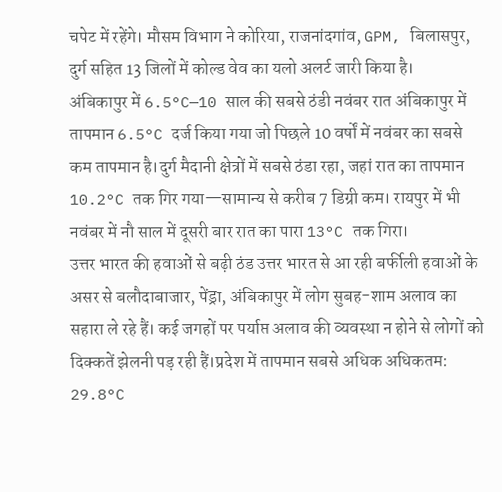चपेट में रहेंगे। मौसम विभाग ने कोरिया, राजनांदगांव, GPM, बिलासपुर, दुर्ग सहित 13 जिलों में कोल्ड वेव का यलो अलर्ट जारी किया है।
अंबिकापुर में 6.5°C—10 साल की सबसे ठंडी नवंबर रात अंबिकापुर में तापमान 6.5°C दर्ज किया गया जो पिछले 10 वर्षों में नवंबर का सबसे कम तापमान है।दुर्ग मैदानी क्षेत्रों में सबसे ठंडा रहा, जहां रात का तापमान 10.2°C तक गिर गया—सामान्य से करीब 7 डिग्री कम। रायपुर में भी नवंबर में नौ साल में दूसरी बार रात का पारा 13°C तक गिरा।
उत्तर भारत की हवाओं से बढ़ी ठंड उत्तर भारत से आ रही बर्फीली हवाओं के असर से बलौदाबाजार, पेंड्रा, अंबिकापुर में लोग सुबह-शाम अलाव का सहारा ले रहे हैं। कई जगहों पर पर्याप्त अलाव की व्यवस्था न होने से लोगों को दिक्कतें झेलनी पड़ रही हैं।प्रदेश में तापमान सबसे अधिक अधिकतम: 29.8°C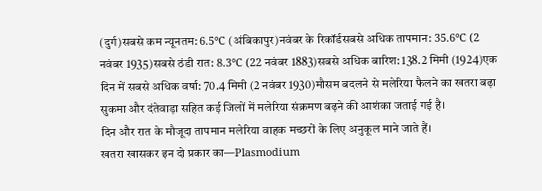(दुर्ग)सबसे कम न्यूनतम: 6.5°C (अंबिकापुर)नवंबर के रिकॉर्डसबसे अधिक तापमान: 35.6°C (2 नवंबर 1935)सबसे ठंडी रात: 8.3°C (22 नवंबर 1883)सबसे अधिक बारिश: 138.2 मिमी (1924)एक दिन में सबसे अधिक वर्षा: 70.4 मिमी (2 नवंबर 1930)मौसम बदलने से मलेरिया फैलने का खतरा बढ़ा सुकमा और दंतेवाड़ा सहित कई जिलों में मलेरिया संक्रमण बढ़ने की आशंका जताई गई है।
दिन और रात के मौजूदा तापमान मलेरिया वाहक मच्छरों के लिए अनुकूल माने जाते हैं।
खतरा खासकर इन दो प्रकार का—Plasmodium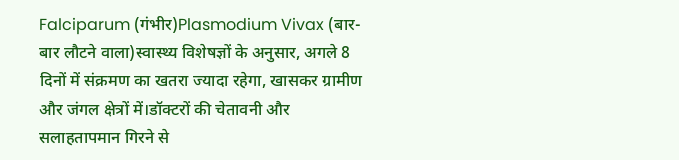Falciparum (गंभीर)Plasmodium Vivax (बार-बार लौटने वाला)स्वास्थ्य विशेषज्ञों के अनुसार, अगले 8 दिनों में संक्रमण का खतरा ज्यादा रहेगा, खासकर ग्रामीण और जंगल क्षेत्रों में।डॉक्टरों की चेतावनी और सलाहतापमान गिरने से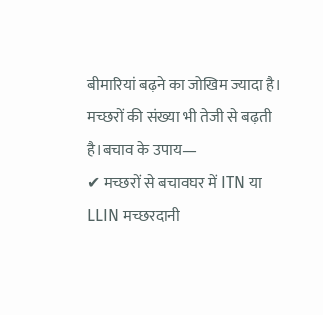बीमारियां बढ़ने का जोखिम ज्यादा है। मच्छरों की संख्या भी तेजी से बढ़ती है।बचाव के उपाय—
✔ मच्छरों से बचावघर में ITN या LLIN मच्छरदानी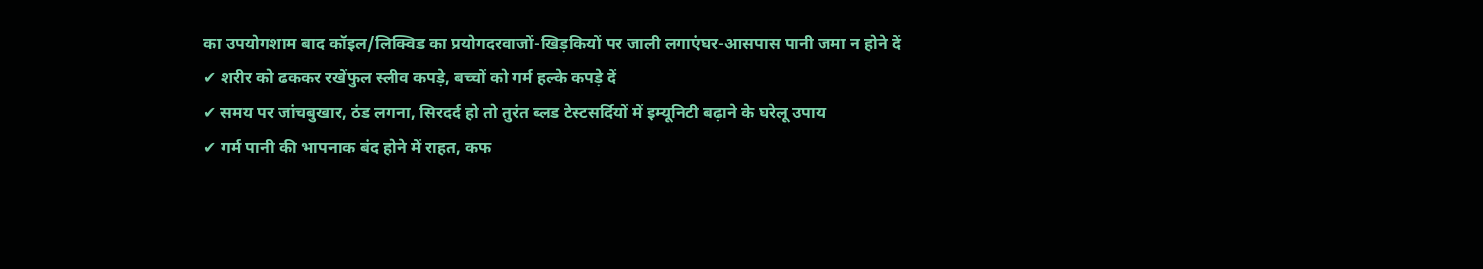का उपयोगशाम बाद कॉइल/लिक्विड का प्रयोगदरवाजों-खिड़कियों पर जाली लगाएंघर-आसपास पानी जमा न होने दें
✔ शरीर को ढककर रखेंफुल स्लीव कपड़े, बच्चों को गर्म हल्के कपड़े दें
✔ समय पर जांचबुखार, ठंड लगना, सिरदर्द हो तो तुरंत ब्लड टेस्टसर्दियों में इम्यूनिटी बढ़ाने के घरेलू उपाय
✔ गर्म पानी की भापनाक बंद होने में राहत, कफ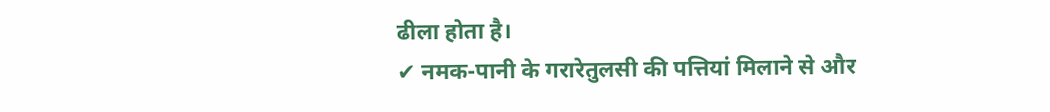ढीला होता है।
✔ नमक-पानी के गरारेतुलसी की पत्तियां मिलाने से और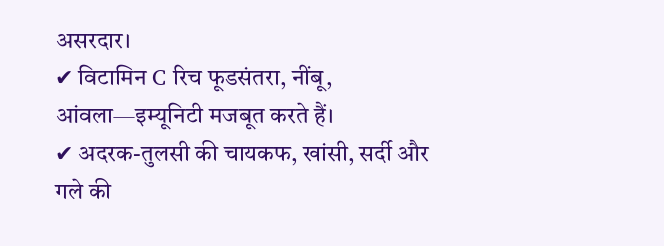असरदार।
✔ विटामिन C रिच फूडसंतरा, नींबू, आंवला—इम्यूनिटी मजबूत करते हैं।
✔ अदरक-तुलसी की चायकफ, खांसी, सर्दी और गले की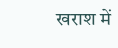खराश में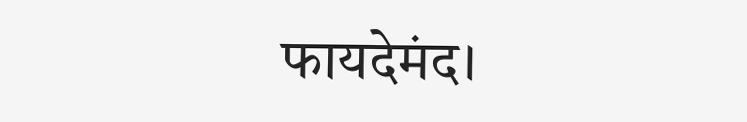फायदेमंद।